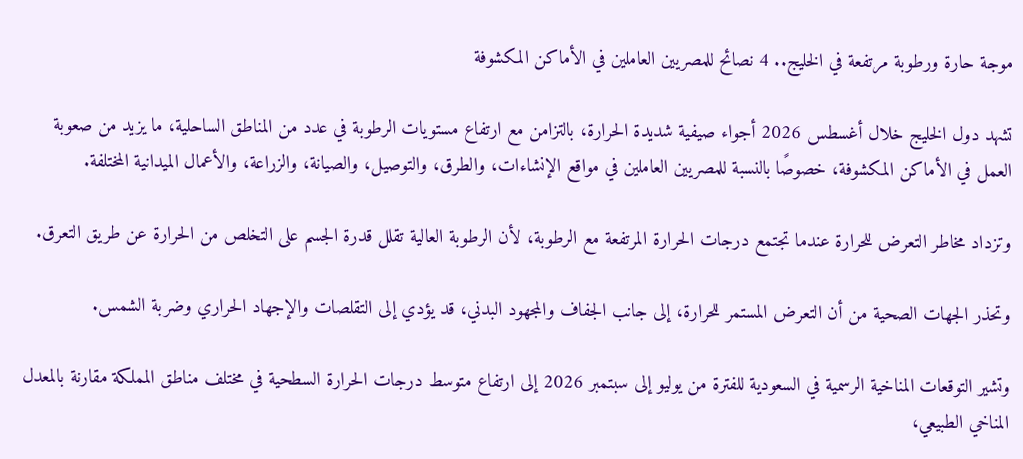موجة حارة ورطوبة مرتفعة في الخليج.. 4 نصائح للمصريين العاملين في الأماكن المكشوفة

تشهد دول الخليج خلال أغسطس 2026 أجواء صيفية شديدة الحرارة، بالتزامن مع ارتفاع مستويات الرطوبة في عدد من المناطق الساحلية، ما يزيد من صعوبة العمل في الأماكن المكشوفة، خصوصًا بالنسبة للمصريين العاملين في مواقع الإنشاءات، والطرق، والتوصيل، والصيانة، والزراعة، والأعمال الميدانية المختلفة.

وتزداد مخاطر التعرض للحرارة عندما تجتمع درجات الحرارة المرتفعة مع الرطوبة، لأن الرطوبة العالية تقلل قدرة الجسم على التخلص من الحرارة عن طريق التعرق.

وتحذر الجهات الصحية من أن التعرض المستمر للحرارة، إلى جانب الجفاف والمجهود البدني، قد يؤدي إلى التقلصات والإجهاد الحراري وضربة الشمس.

وتشير التوقعات المناخية الرسمية في السعودية للفترة من يوليو إلى سبتمبر 2026 إلى ارتفاع متوسط درجات الحرارة السطحية في مختلف مناطق المملكة مقارنة بالمعدل المناخي الطبيعي،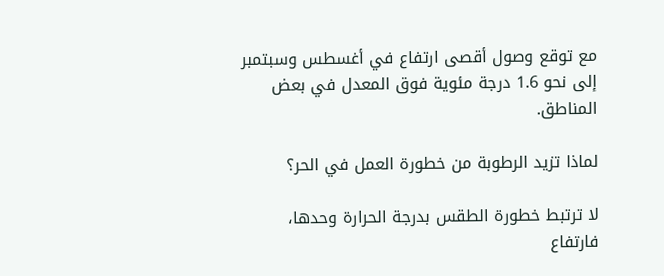مع توقع وصول أقصى ارتفاع في أغسطس وسبتمبر إلى نحو 1.6 درجة مئوية فوق المعدل في بعض المناطق.

لماذا تزيد الرطوبة من خطورة العمل في الحر؟

لا ترتبط خطورة الطقس بدرجة الحرارة وحدها، فارتفاع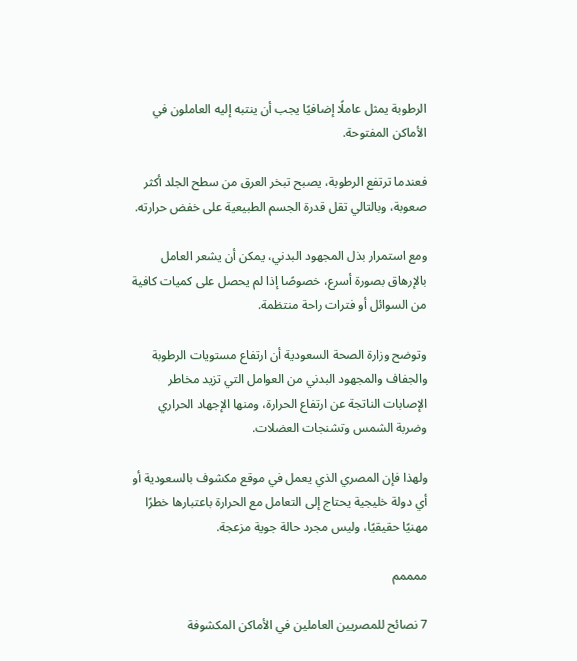الرطوبة يمثل عاملًا إضافيًا يجب أن ينتبه إليه العاملون في الأماكن المفتوحة.

فعندما ترتفع الرطوبة، يصبح تبخر العرق من سطح الجلد أكثر صعوبة، وبالتالي تقل قدرة الجسم الطبيعية على خفض حرارته.

ومع استمرار بذل المجهود البدني، يمكن أن يشعر العامل بالإرهاق بصورة أسرع، خصوصًا إذا لم يحصل على كميات كافية من السوائل أو فترات راحة منتظمة.

وتوضح وزارة الصحة السعودية أن ارتفاع مستويات الرطوبة والجفاف والمجهود البدني من العوامل التي تزيد مخاطر الإصابات الناتجة عن ارتفاع الحرارة، ومنها الإجهاد الحراري وضربة الشمس وتشنجات العضلات.

ولهذا فإن المصري الذي يعمل في موقع مكشوف بالسعودية أو أي دولة خليجية يحتاج إلى التعامل مع الحرارة باعتبارها خطرًا مهنيًا حقيقيًا، وليس مجرد حالة جوية مزعجة.

ممممم

7 نصائح للمصريين العاملين في الأماكن المكشوفة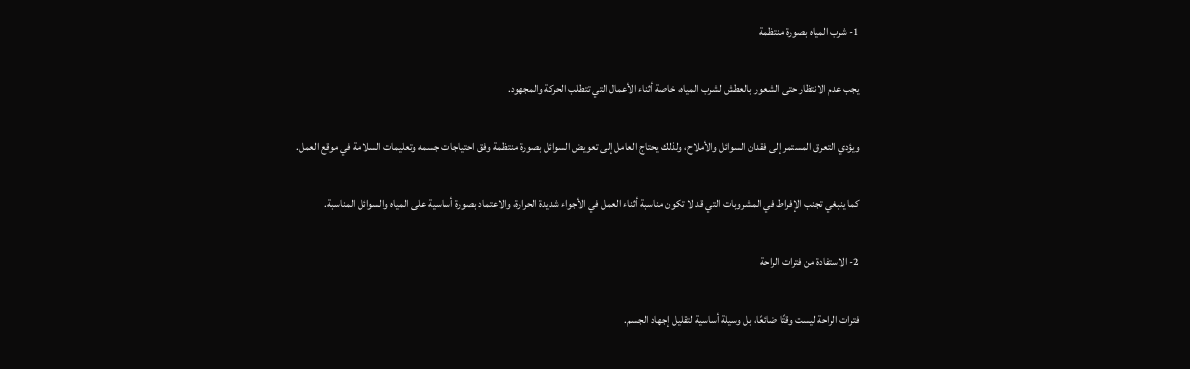1- شرب المياه بصورة منتظمة

يجب عدم الانتظار حتى الشعور بالعطش لشرب المياه، خاصة أثناء الأعمال التي تتطلب الحركة والمجهود.

ويؤدي التعرق المستمر إلى فقدان السوائل والأملاح، ولذلك يحتاج العامل إلى تعويض السوائل بصورة منتظمة وفق احتياجات جسمه وتعليمات السلامة في موقع العمل.

كما ينبغي تجنب الإفراط في المشروبات التي قد لا تكون مناسبة أثناء العمل في الأجواء شديدة الحرارة، والاعتماد بصورة أساسية على المياه والسوائل المناسبة.

2- الاستفادة من فترات الراحة

فترات الراحة ليست وقتًا ضائعًا، بل وسيلة أساسية لتقليل إجهاد الجسم.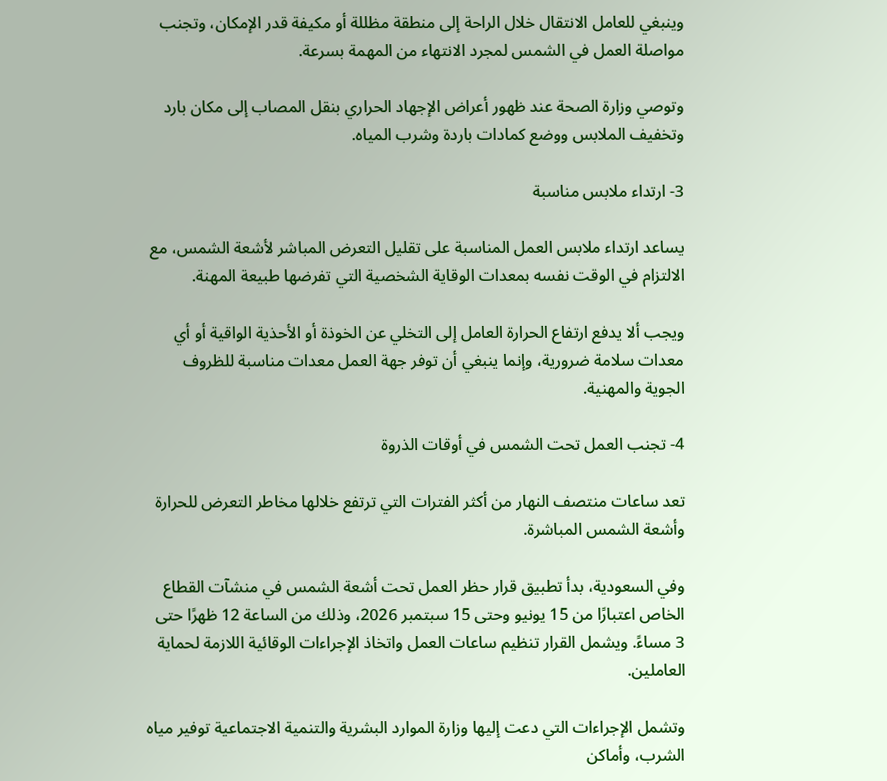وينبغي للعامل الانتقال خلال الراحة إلى منطقة مظللة أو مكيفة قدر الإمكان، وتجنب مواصلة العمل في الشمس لمجرد الانتهاء من المهمة بسرعة.

وتوصي وزارة الصحة عند ظهور أعراض الإجهاد الحراري بنقل المصاب إلى مكان بارد وتخفيف الملابس ووضع كمادات باردة وشرب المياه.

3- ارتداء ملابس مناسبة

يساعد ارتداء ملابس العمل المناسبة على تقليل التعرض المباشر لأشعة الشمس، مع الالتزام في الوقت نفسه بمعدات الوقاية الشخصية التي تفرضها طبيعة المهنة.

ويجب ألا يدفع ارتفاع الحرارة العامل إلى التخلي عن الخوذة أو الأحذية الواقية أو أي معدات سلامة ضرورية، وإنما ينبغي أن توفر جهة العمل معدات مناسبة للظروف الجوية والمهنية.

4- تجنب العمل تحت الشمس في أوقات الذروة

تعد ساعات منتصف النهار من أكثر الفترات التي ترتفع خلالها مخاطر التعرض للحرارة وأشعة الشمس المباشرة.

وفي السعودية، بدأ تطبيق قرار حظر العمل تحت أشعة الشمس في منشآت القطاع الخاص اعتبارًا من 15 يونيو وحتى 15 سبتمبر 2026، وذلك من الساعة 12 ظهرًا حتى 3 مساءً. ويشمل القرار تنظيم ساعات العمل واتخاذ الإجراءات الوقائية اللازمة لحماية العاملين.

وتشمل الإجراءات التي دعت إليها وزارة الموارد البشرية والتنمية الاجتماعية توفير مياه الشرب، وأماكن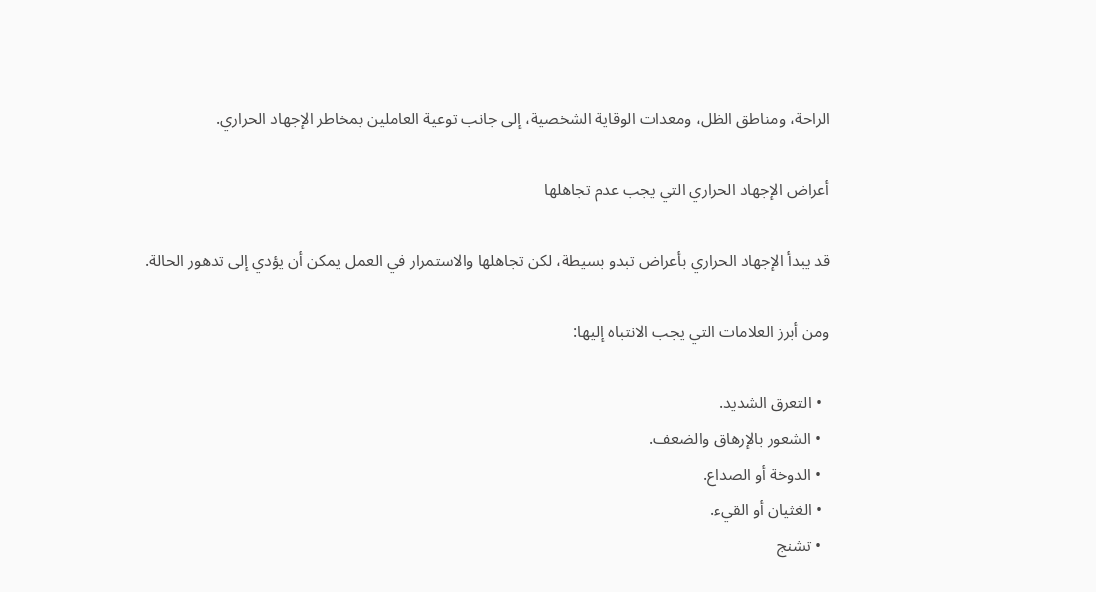الراحة، ومناطق الظل، ومعدات الوقاية الشخصية، إلى جانب توعية العاملين بمخاطر الإجهاد الحراري.

أعراض الإجهاد الحراري التي يجب عدم تجاهلها

قد يبدأ الإجهاد الحراري بأعراض تبدو بسيطة، لكن تجاهلها والاستمرار في العمل يمكن أن يؤدي إلى تدهور الحالة.

ومن أبرز العلامات التي يجب الانتباه إليها:

  • التعرق الشديد.
  • الشعور بالإرهاق والضعف.
  • الدوخة أو الصداع.
  • الغثيان أو القيء.
  • تشنج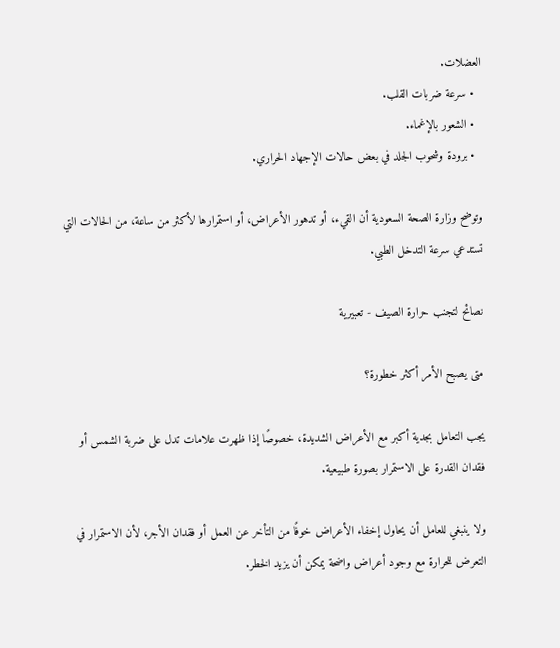العضلات.
  • سرعة ضربات القلب.
  • الشعور بالإغماء.
  • برودة وشحوب الجلد في بعض حالات الإجهاد الحراري.

وتوضح وزارة الصحة السعودية أن القيء، أو تدهور الأعراض، أو استمرارها لأكثر من ساعة، من الحالات التي تستدعي سرعة التدخل الطبي.

نصائح لتجنب حرارة الصيف - تعبيرية

متى يصبح الأمر أكثر خطورة؟

يجب التعامل بجدية أكبر مع الأعراض الشديدة، خصوصًا إذا ظهرت علامات تدل على ضربة الشمس أو فقدان القدرة على الاستمرار بصورة طبيعية.

ولا ينبغي للعامل أن يحاول إخفاء الأعراض خوفًا من التأخر عن العمل أو فقدان الأجر، لأن الاستمرار في التعرض للحرارة مع وجود أعراض واضحة يمكن أن يزيد الخطر.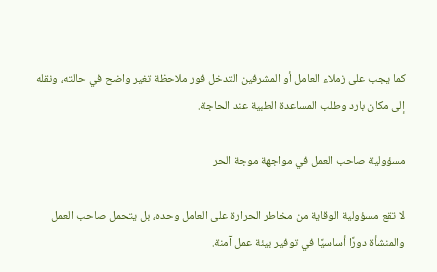كما يجب على زملاء العامل أو المشرفين التدخل فور ملاحظة تغير واضح في حالته، ونقله إلى مكان بارد وطلب المساعدة الطبية عند الحاجة.

مسؤولية صاحب العمل في مواجهة موجة الحر

لا تقع مسؤولية الوقاية من مخاطر الحرارة على العامل وحده، بل يتحمل صاحب العمل والمنشأة دورًا أساسيًا في توفير بيئة عمل آمنة.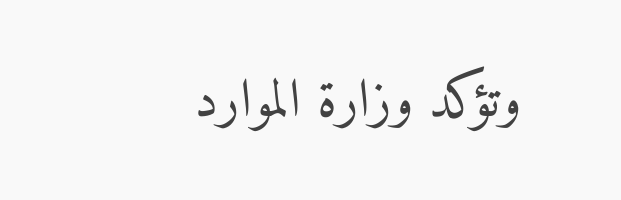وتؤكد وزارة الموارد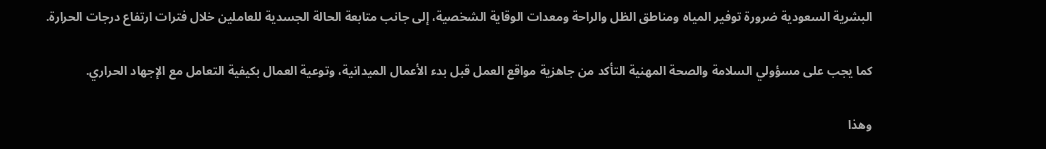البشرية السعودية ضرورة توفير المياه ومناطق الظل والراحة ومعدات الوقاية الشخصية، إلى جانب متابعة الحالة الجسدية للعاملين خلال فترات ارتفاع درجات الحرارة.

كما يجب على مسؤولي السلامة والصحة المهنية التأكد من جاهزية مواقع العمل قبل بدء الأعمال الميدانية، وتوعية العمال بكيفية التعامل مع الإجهاد الحراري.

وهذا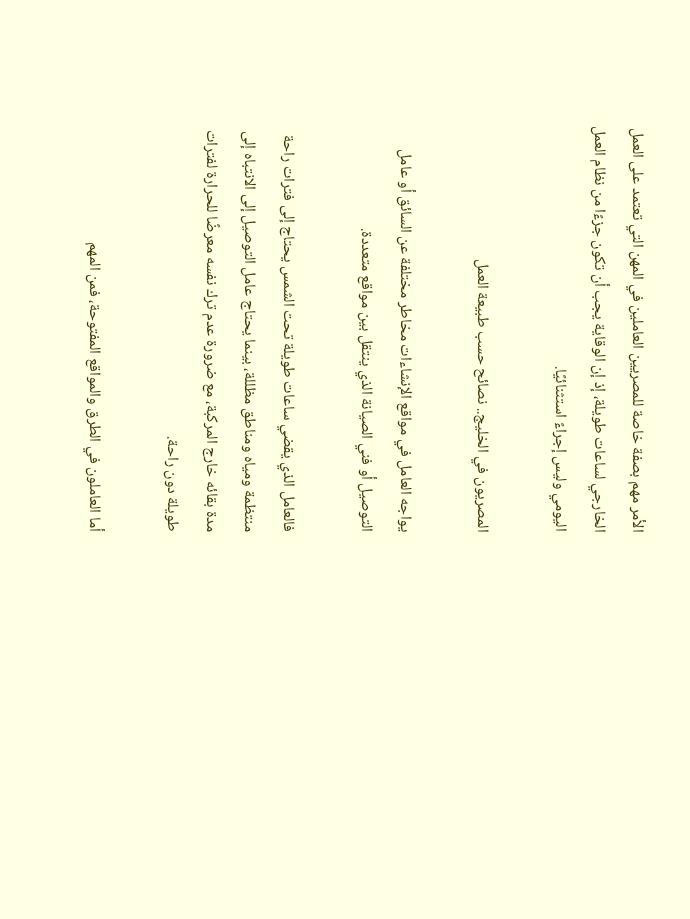الأمر مهم بصفة خاصة للمصريين العاملين في المهن التي تعتمد على العمل الخارجي لساعات طويلة، إذ إن الوقاية يجب أن تكون جزءًا من نظام العمل اليومي وليس إجراءً استثنائيًا.

المصريون في الخليج.. نصائح حسب طبيعة العمل

يواجه العامل في مواقع الإنشاءات مخاطر مختلفة عن السائق أو عامل التوصيل أو فني الصيانة الذي ينتقل بين مواقع متعددة.

فالعامل الذي يقضي ساعات طويلة تحت الشمس يحتاج إلى فترات راحة منتظمة ومياه ومناطق مظللة، بينما يحتاج عامل التوصيل إلى الانتباه إلى مدة بقائه خارج المركبة، مع ضرورة عدم ترك نفسه معرضًا للحرارة لفترات طويلة دون راحة.

أما العاملون في الطرق والمواقع المفتوحة، فمن المهم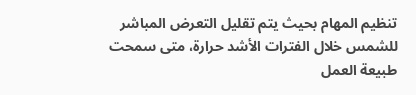تنظيم المهام بحيث يتم تقليل التعرض المباشر للشمس خلال الفترات الأشد حرارة، متى سمحت طبيعة العمل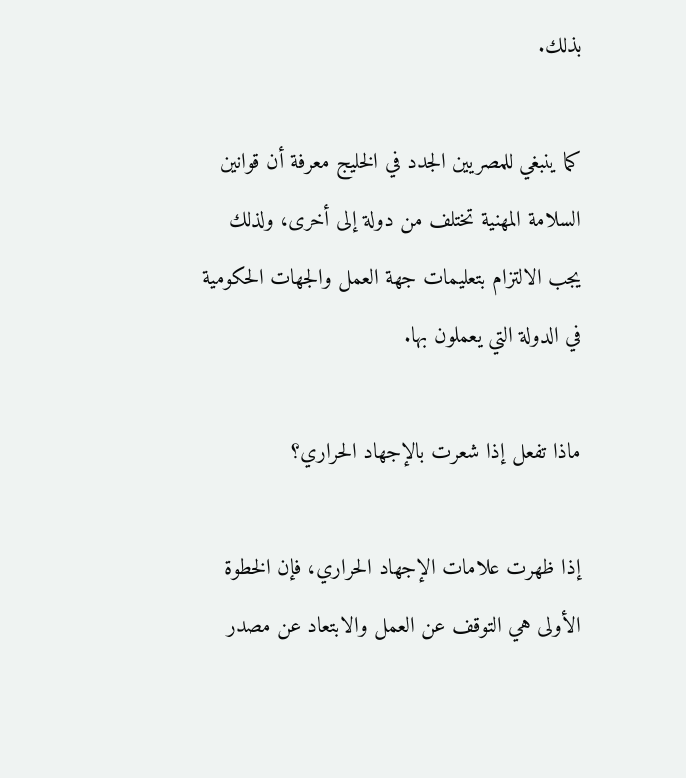بذلك.

كما ينبغي للمصريين الجدد في الخليج معرفة أن قوانين السلامة المهنية تختلف من دولة إلى أخرى، ولذلك يجب الالتزام بتعليمات جهة العمل والجهات الحكومية في الدولة التي يعملون بها.

ماذا تفعل إذا شعرت بالإجهاد الحراري؟

إذا ظهرت علامات الإجهاد الحراري، فإن الخطوة الأولى هي التوقف عن العمل والابتعاد عن مصدر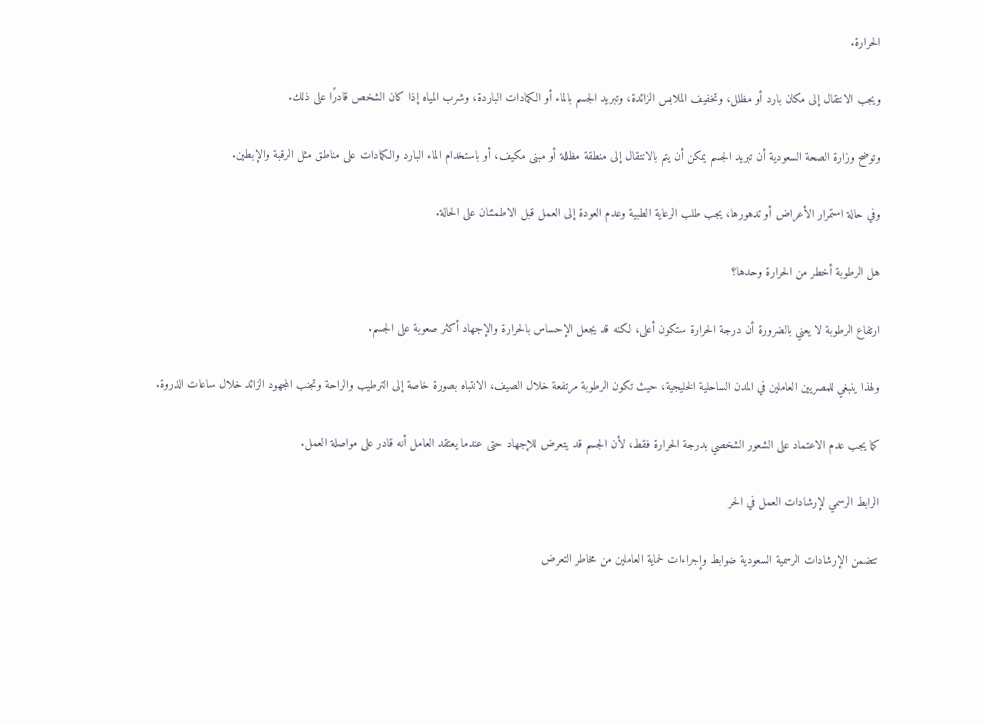الحرارة.

ويجب الانتقال إلى مكان بارد أو مظلل، وتخفيف الملابس الزائدة، وتبريد الجسم بالماء أو الكمادات الباردة، وشرب المياه إذا كان الشخص قادرًا على ذلك.

وتوضح وزارة الصحة السعودية أن تبريد الجسم يمكن أن يتم بالانتقال إلى منطقة مظللة أو مبنى مكيف، أو باستخدام الماء البارد والكمادات على مناطق مثل الرقبة والإبطين.

وفي حالة استمرار الأعراض أو تدهورها، يجب طلب الرعاية الطبية وعدم العودة إلى العمل قبل الاطمئنان على الحالة.

هل الرطوبة أخطر من الحرارة وحدها؟

ارتفاع الرطوبة لا يعني بالضرورة أن درجة الحرارة ستكون أعلى، لكنه قد يجعل الإحساس بالحرارة والإجهاد أكثر صعوبة على الجسم.

ولهذا ينبغي للمصريين العاملين في المدن الساحلية الخليجية، حيث تكون الرطوبة مرتفعة خلال الصيف، الانتباه بصورة خاصة إلى الترطيب والراحة وتجنب المجهود الزائد خلال ساعات الذروة.

كما يجب عدم الاعتماد على الشعور الشخصي بدرجة الحرارة فقط، لأن الجسم قد يتعرض للإجهاد حتى عندما يعتقد العامل أنه قادر على مواصلة العمل.

الرابط الرسمي لإرشادات العمل في الحر

تتضمن الإرشادات الرسمية السعودية ضوابط وإجراءات لحماية العاملين من مخاطر التعرض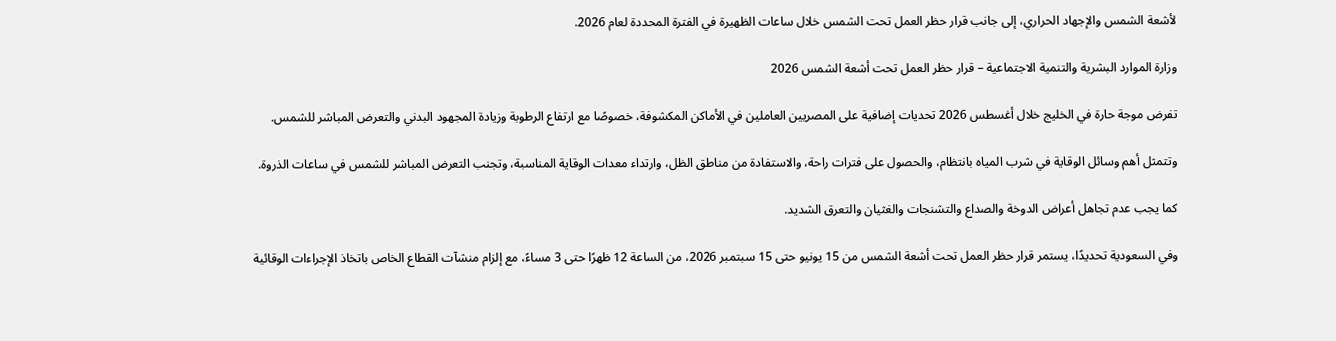لأشعة الشمس والإجهاد الحراري، إلى جانب قرار حظر العمل تحت الشمس خلال ساعات الظهيرة في الفترة المحددة لعام 2026.

وزارة الموارد البشرية والتنمية الاجتماعية – قرار حظر العمل تحت أشعة الشمس 2026

تفرض موجة حارة في الخليج خلال أغسطس 2026 تحديات إضافية على المصريين العاملين في الأماكن المكشوفة، خصوصًا مع ارتفاع الرطوبة وزيادة المجهود البدني والتعرض المباشر للشمس.

وتتمثل أهم وسائل الوقاية في شرب المياه بانتظام، والحصول على فترات راحة، والاستفادة من مناطق الظل، وارتداء معدات الوقاية المناسبة، وتجنب التعرض المباشر للشمس في ساعات الذروة.

كما يجب عدم تجاهل أعراض الدوخة والصداع والتشنجات والغثيان والتعرق الشديد.

وفي السعودية تحديدًا، يستمر قرار حظر العمل تحت أشعة الشمس من 15 يونيو حتى 15 سبتمبر 2026، من الساعة 12 ظهرًا حتى 3 مساءً، مع إلزام منشآت القطاع الخاص باتخاذ الإجراءات الوقائية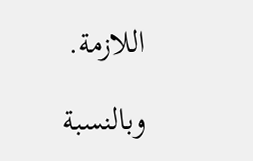اللازمة.

وبالنسبة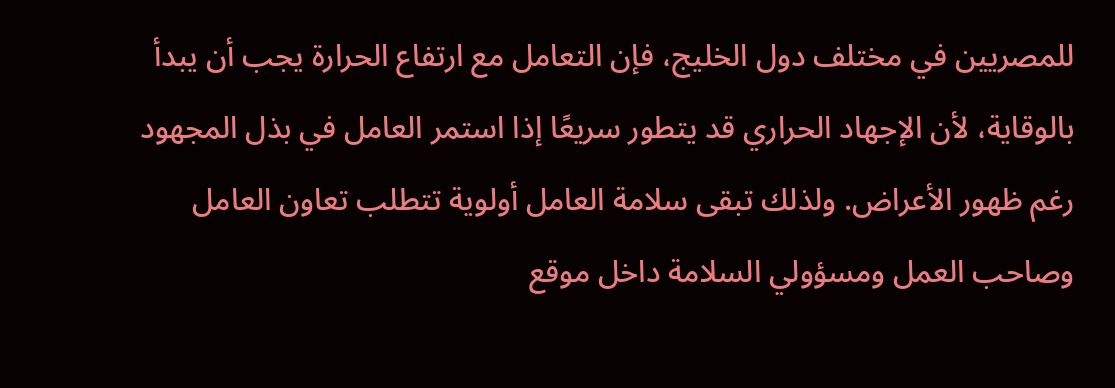للمصريين في مختلف دول الخليج، فإن التعامل مع ارتفاع الحرارة يجب أن يبدأ بالوقاية، لأن الإجهاد الحراري قد يتطور سريعًا إذا استمر العامل في بذل المجهود رغم ظهور الأعراض. ولذلك تبقى سلامة العامل أولوية تتطلب تعاون العامل وصاحب العمل ومسؤولي السلامة داخل موقع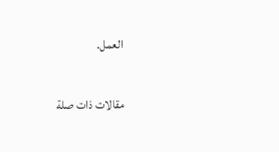العمل.

مقالات ذات صلة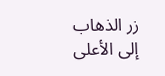زر الذهاب إلى الأعلى